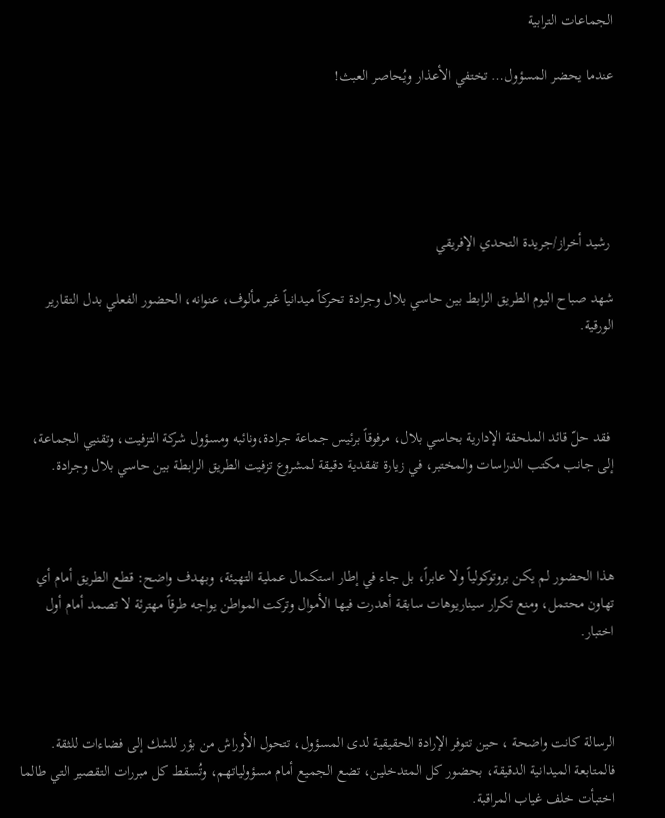الجماعات الترابية

عندما يحضر المسؤول… تختفي الأعذار ويُحاصر العبث!





 رشيد أخراز/جريدة التحدي الإفريقي

شهد صباح اليوم الطريق الرابط بين حاسي بلال وجرادة تحركاً ميدانياً غير مألوف، عنوانه، الحضور الفعلي بدل التقارير الورقية.



 فقد حلّ قائد الملحقة الإدارية بحاسي بلال، مرفوقاً برئيس جماعة جرادة،ونائبه ومسؤول شركة التزفيت، وتقنيي الجماعة، إلى جانب مكتب الدراسات والمختبر، في زيارة تفقدية دقيقة لمشروع تزفيت الطريق الرابطة بين حاسي بلال وجرادة.



هذا الحضور لم يكن بروتوكولياً ولا عابراً، بل جاء في إطار استكمال عملية التهيئة، وبهدف واضح: قطع الطريق أمام أي تهاون محتمل، ومنع تكرار سيناريوهات سابقة أهدرت فيها الأموال وتركت المواطن يواجه طرقاً مهترئة لا تصمد أمام أول اختبار.



الرسالة كانت واضحة ، حين تتوفر الإرادة الحقيقية لدى المسؤول، تتحول الأوراش من بؤر للشك إلى فضاءات للثقة. فالمتابعة الميدانية الدقيقة، بحضور كل المتدخلين، تضع الجميع أمام مسؤولياتهم، وتُسقط كل مبررات التقصير التي طالما اختبأت خلف غياب المراقبة.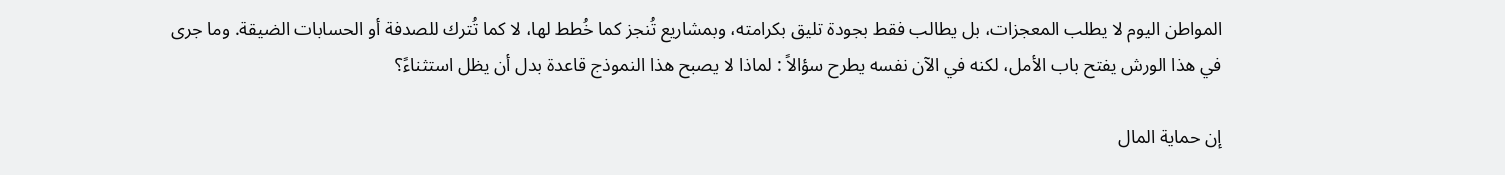المواطن اليوم لا يطلب المعجزات، بل يطالب فقط بجودة تليق بكرامته، وبمشاريع تُنجز كما خُطط لها، لا كما تُترك للصدفة أو الحسابات الضيقة. وما جرى في هذا الورش يفتح باب الأمل، لكنه في الآن نفسه يطرح سؤالاً : لماذا لا يصبح هذا النموذج قاعدة بدل أن يظل استثناءً؟

إن حماية المال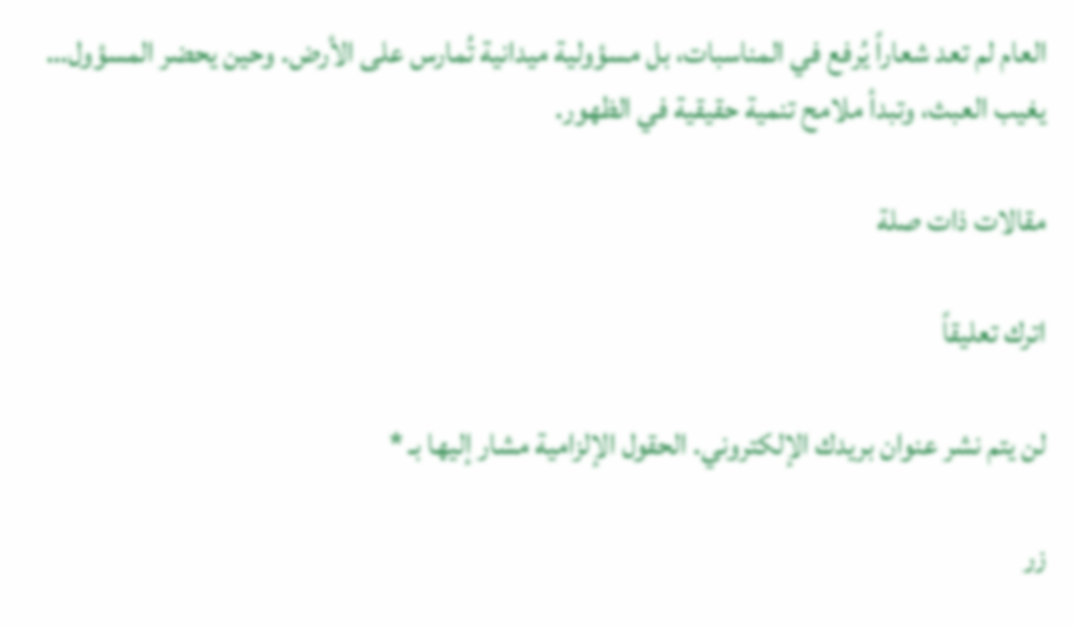العام لم تعد شعاراً يُرفع في المناسبات، بل مسؤولية ميدانية تُمارس على الأرض. وحين يحضر المسؤول… يغيب العبث، وتبدأ ملامح تنمية حقيقية في الظهور.

مقالات ذات صلة

اترك تعليقاً

لن يتم نشر عنوان بريدك الإلكتروني. الحقول الإلزامية مشار إليها بـ *

زر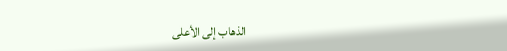الذهاب إلى الأعلى